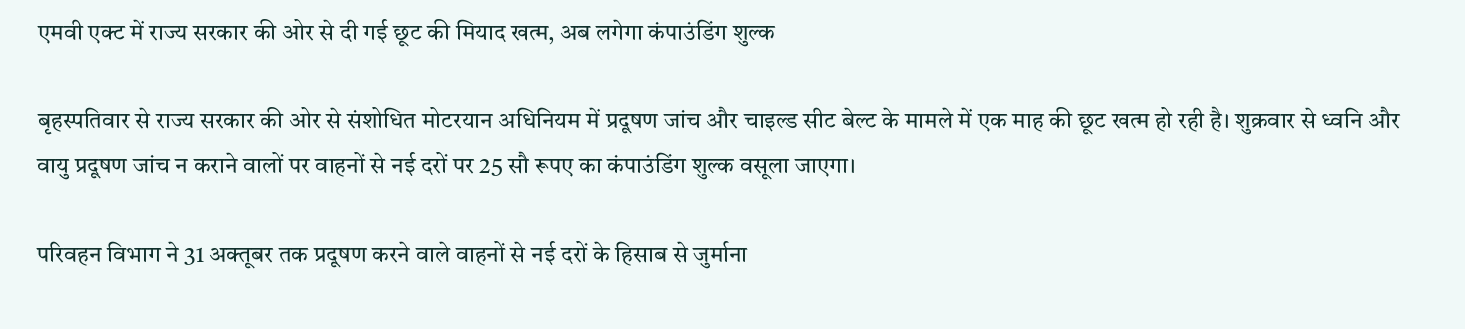एमवी एक्ट में राज्य सरकार की ओर से दी गई छूट की मियाद खत्म, अब लगेगा कंपाउंडिंग शुल्क

बृहस्पतिवार से राज्य सरकार की ओर से संशोधित मोटरयान अधिनियम में प्रदूषण जांच और चाइल्ड सीट बेल्ट के मामले में एक माह की छूट खत्म हो रही है। शुक्रवार से ध्वनि और वायु प्रदूषण जांच न कराने वालों पर वाहनों से नई दरों पर 25 सौ रूपए का कंपाउंडिंग शुल्क वसूला जाएगा।

परिवहन विभाग ने 31 अक्तूबर तक प्रदूषण करने वाले वाहनों से नई दरों के हिसाब से जुर्माना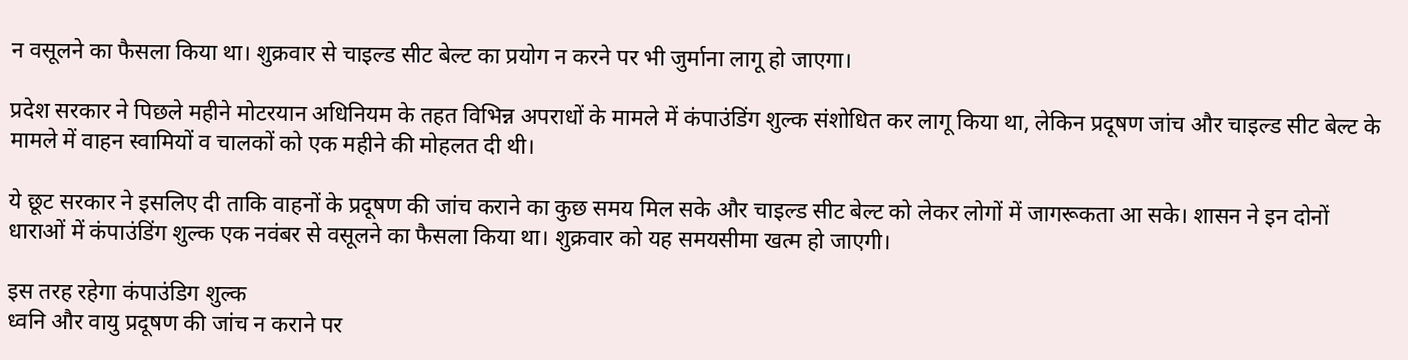न वसूलने का फैसला किया था। शुक्रवार से चाइल्ड सीट बेल्ट का प्रयोग न करने पर भी जुर्माना लागू हो जाएगा।

प्रदेश सरकार ने पिछले महीने मोटरयान अधिनियम के तहत विभिन्न अपराधों के मामले में कंपाउंडिंग शुल्क संशोधित कर लागू किया था, लेकिन प्रदूषण जांच और चाइल्ड सीट बेल्ट के मामले में वाहन स्वामियों व चालकों को एक महीने की मोहलत दी थी।

ये छूट सरकार ने इसलिए दी ताकि वाहनों के प्रदूषण की जांच कराने का कुछ समय मिल सके और चाइल्ड सीट बेल्ट को लेकर लोगों में जागरूकता आ सके। शासन ने इन दोनों धाराओं में कंपाउंडिंग शुल्क एक नवंबर से वसूलने का फैसला किया था। शुक्रवार को यह समयसीमा खत्म हो जाएगी।

इस तरह रहेगा कंपाउंडिग शुल्क
ध्वनि और वायु प्रदूषण की जांच न कराने पर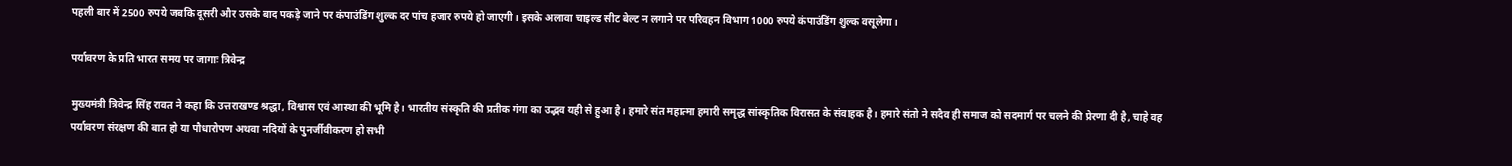पहली बार में 2500 रुपये जबकि दूसरी और उसके बाद पकड़े जाने पर कंपाउंडिंग शुल्क दर पांच हजार रुपये हो जाएगी। इसके अलावा चाइल्ड सीट बेल्ट न लगाने पर परिवहन विभाग 1000 रुपये कंपाउंडिंग शुल्क वसूलेगा।

पर्यावरण के प्रति भारत समय पर जागाः त्रिवेन्द्र

मुख्यमंत्री त्रिवेन्द्र सिंह रावत ने कहा कि उत्तराखण्ड श्रद्धा, विश्वास एवं आस्था की भूमि है। भारतीय संस्कृति की प्रतीक गंगा का उद्भव यही से हुआ है। हमारे संत महात्मा हमारी समृद्ध सांस्कृतिक विरासत के संवाहक है। हमारे संतो ने सदैव ही समाज को सदमार्ग पर चलने की प्रेरणा दी है, चाहे वह पर्यावरण संरक्षण की बात हो या पौधारोपण अथवा नदियों के पुनर्जीवीकरण हो सभी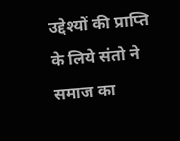उद्देश्यों की प्राप्ति के लिये संतो ने समाज का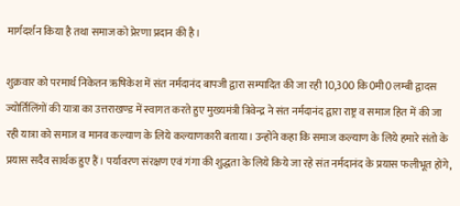मार्गदर्शन किया है तथा समाज को प्रेरणा प्रदान की है।

शुक्रवार को परमार्थ निकेतन ऋषिकेश में संत नर्मदानंद बापजी द्वारा सम्पादित की जा रही 10,300 कि0मी0 लम्बी द्वादस ज्योर्तिलिंगों की यात्रा का उत्तराखण्ड में स्वागत करते हुए मुख्यमंत्री त्रिवेन्द्र ने संत नर्मदानंद द्वारा राष्ट्र व समाज हित में की जा रही यात्रा को समाज व मानव कल्याण के लिये कल्याणकारी बताया। उन्होंने कहा कि समाज कल्याण के लिये हमारे संतो के प्रयास सदैव सार्थक हुए हैं। पर्यावरण संरक्षण एवं गंगा की शुद्धता के लिये किये जा रहे संत नर्मदानंद के प्रयास फलीभूत होंगे,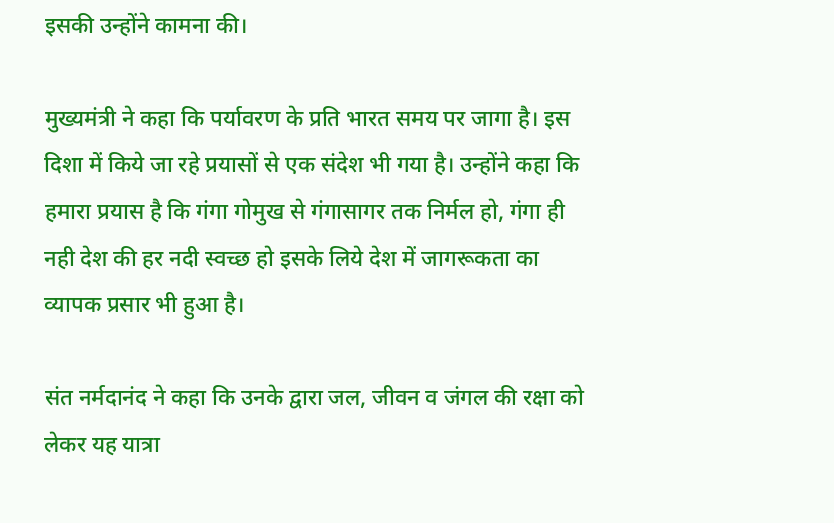इसकी उन्होंने कामना की।

मुख्यमंत्री ने कहा कि पर्यावरण के प्रति भारत समय पर जागा है। इस दिशा में किये जा रहे प्रयासों से एक संदेश भी गया है। उन्होंने कहा कि हमारा प्रयास है कि गंगा गोमुख से गंगासागर तक निर्मल हो, गंगा ही नही देश की हर नदी स्वच्छ हो इसके लिये देश में जागरूकता का व्यापक प्रसार भी हुआ है।

संत नर्मदानंद ने कहा कि उनके द्वारा जल, जीवन व जंगल की रक्षा को लेकर यह यात्रा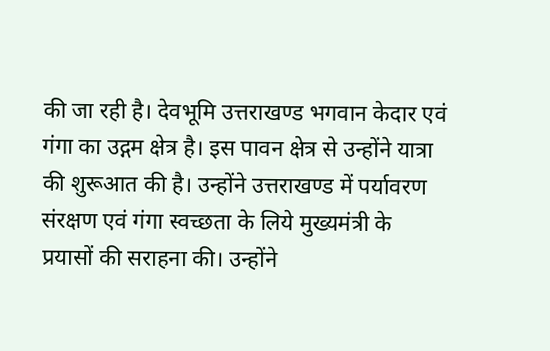की जा रही है। देवभूमि उत्तराखण्ड भगवान केदार एवं गंगा का उद्गम क्षेत्र है। इस पावन क्षेत्र से उन्होंने यात्रा की शुरूआत की है। उन्होंने उत्तराखण्ड में पर्यावरण संरक्षण एवं गंगा स्वच्छता के लिये मुख्यमंत्री के प्रयासों की सराहना की। उन्होंने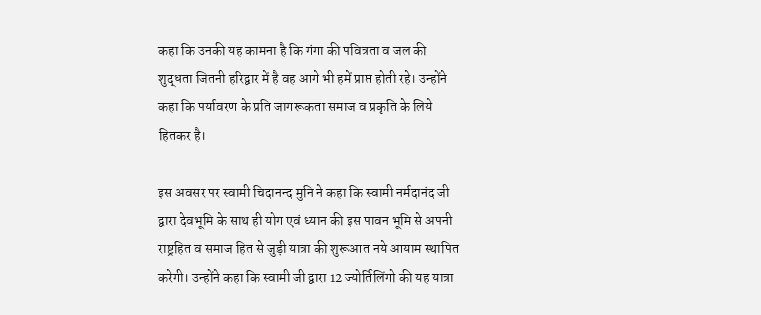कहा कि उनकी यह कामना है कि गंगा की पवित्रता व जल की शुद्धता जितनी हरिद्वार में है वह आगे भी हमें प्राप्त होती रहे। उन्होंने कहा कि पर्यावरण के प्रति जागरूकता समाज व प्रकृति के लिये हितकर है।

इस अवसर पर स्वामी चिदानन्द मुनि ने कहा कि स्वामी नर्मदानंद जी द्वारा देवभूमि के साथ ही योग एवं ध्यान की इस पावन भूमि से अपनी राष्ट्रहित व समाज हित से जुड़ी यात्रा की शुरूआत नये आयाम स्थापित करेगी। उन्होंने कहा कि स्वामी जी द्वारा 12 ज्योर्तिलिंगो की यह यात्रा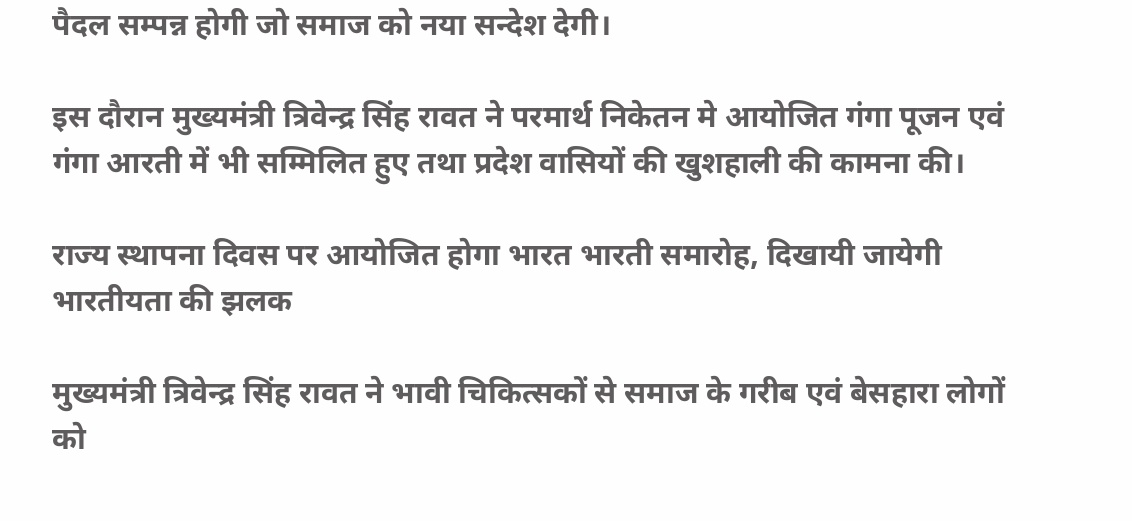पैदल सम्पन्न होगी जो समाज को नया सन्देश देगी।

इस दौरान मुख्यमंत्री त्रिवेन्द्र सिंह रावत ने परमार्थ निकेतन मे आयोजित गंगा पूजन एवं गंगा आरती में भी सम्मिलित हुए तथा प्रदेश वासियों की खुशहाली की कामना की।

राज्य स्थापना दिवस पर आयोजित होगा भारत भारती समारोह, दिखायी जायेगी भारतीयता की झलक

मुख्यमंत्री त्रिवेन्द्र सिंह रावत ने भावी चिकित्सकों से समाज के गरीब एवं बेसहारा लोगों को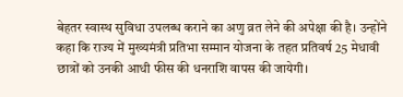बेहतर स्वास्थ सुविधा उपलब्ध कराने का अणु व्रत लेने की अपेक्षा की है। उन्होंने कहा कि राज्य में मुख्यमंत्री प्रतिभा सम्मान योजना के तहत प्रतिवर्ष 25 मेधावी छात्रों को उनकी आधी फीस की धनराशि वापस की जायेगी।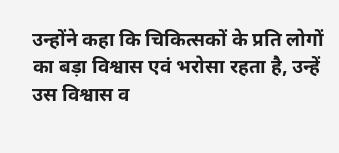उन्होंने कहा कि चिकित्सकों के प्रति लोगों का बड़ा विश्वास एवं भरोसा रहता है, उन्हें उस विश्वास व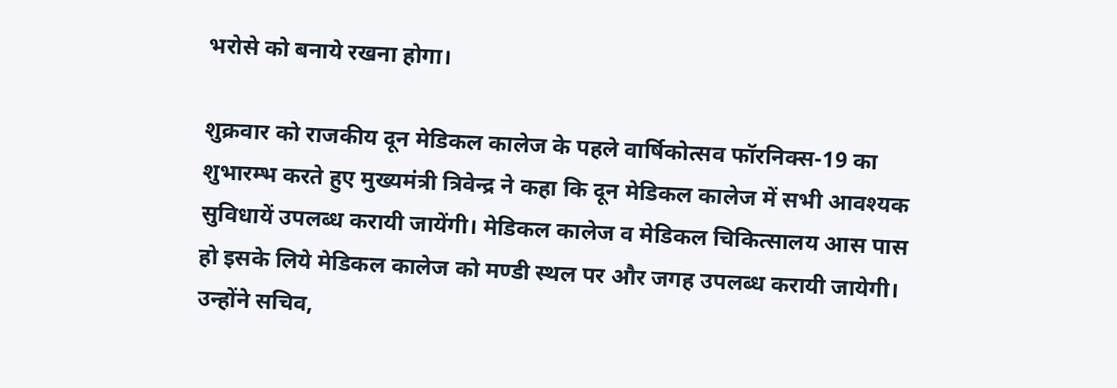भरोसे को बनाये रखना होगा।

शुक्रवार को राजकीय दून मेडिकल कालेज के पहले वार्षिकोत्सव फॉरनिक्स-19 का शुभारम्भ करते हुए मुख्यमंत्री त्रिवेन्द्र ने कहा कि दून मेडिकल कालेज में सभी आवश्यक सुविधायें उपलब्ध करायी जायेंगी। मेडिकल कालेज व मेडिकल चिकित्सालय आस पास हो इसके लिये मेडिकल कालेज को मण्डी स्थल पर और जगह उपलब्ध करायी जायेगी। उन्होंने सचिव,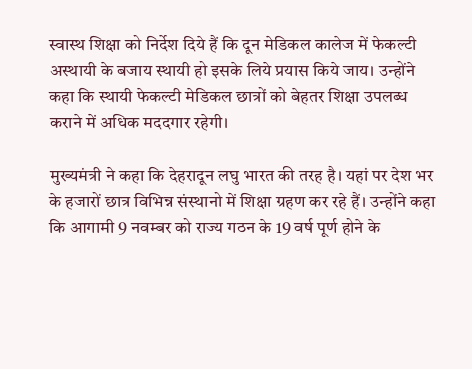स्वास्थ शिक्षा को निर्देश दिये हैं कि दून मेडिकल कालेज में फेकल्टी अस्थायी के बजाय स्थायी हो इसके लिये प्रयास किये जाय। उन्होंने कहा कि स्थायी फेकल्टी मेडिकल छात्रों को बेहतर शिक्षा उपलब्ध कराने में अधिक मददगार रहेगी।

मुख्यमंत्री ने कहा कि देहरादून लघु भारत की तरह है। यहां पर देश भर के हजारों छात्र विभिन्न संस्थानो में शिक्षा ग्रहण कर रहे हैं। उन्होंने कहा कि आगामी 9 नवम्बर को राज्य गठन के 19 वर्ष पूर्ण होने के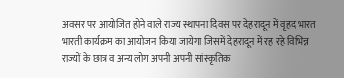अवसर पर आयोजित होने वाले राज्य स्थापना दिवस पर देहरादून में वृहद भारत भारती कार्यक्रम का आयोजन किया जायेगा जिसमें देहरादून में रह रहे विभिन्न राज्यों के छात्र व अन्य लोग अपनी अपनी सांस्कृतिक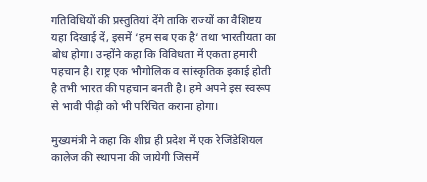गतिविधियों की प्रस्तुतियां देंगे ताकि राज्यों का वैशिष्टय यहा दिखाई दें, इसमें ‘हम सब एक है‘ तथा भारतीयता का बोध होगा। उन्होंने कहा कि विविधता में एकता हमारी पहचान है। राष्ट्र एक भौगोलिक व सांस्कृतिक इकाई होती है तभी भारत की पहचान बनती है। हमे अपने इस स्वरूप से भावी पीढ़ी को भी परिचित कराना होगा।

मुख्यमंत्री ने कहा कि शीघ्र ही प्रदेश में एक रेजिंडेशियल कालेज की स्थापना की जायेगी जिसमें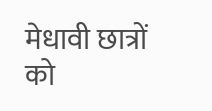मेधावी छात्रों को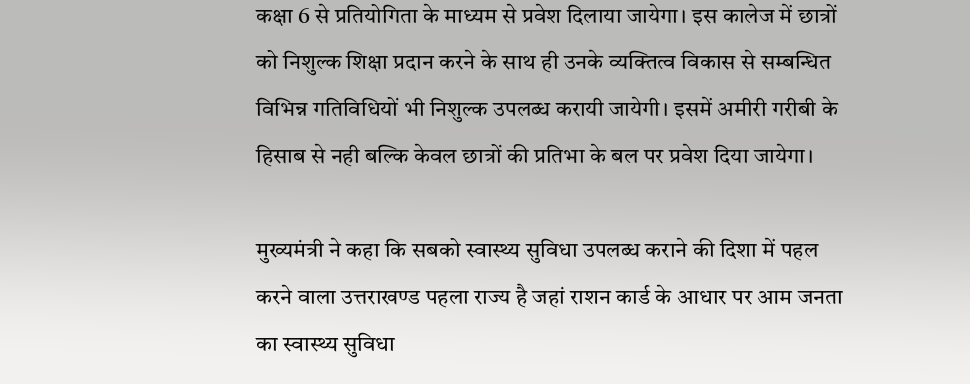कक्षा 6 से प्रतियोगिता के माध्यम से प्रवेश दिलाया जायेगा। इस कालेज में छात्रों को निशुल्क शिक्षा प्रदान करने के साथ ही उनके व्यक्तित्व विकास से सम्बन्धित विभिन्न गतिविधियों भी निशुल्क उपलब्ध करायी जायेगी। इसमें अमीरी गरीबी के हिसाब से नही बल्कि केवल छात्रों की प्रतिभा के बल पर प्रवेश दिया जायेगा।

मुख्यमंत्री ने कहा कि सबको स्वास्थ्य सुविधा उपलब्ध कराने की दिशा में पहल करने वाला उत्तराखण्ड पहला राज्य है जहां राशन कार्ड के आधार पर आम जनता का स्वास्थ्य सुविधा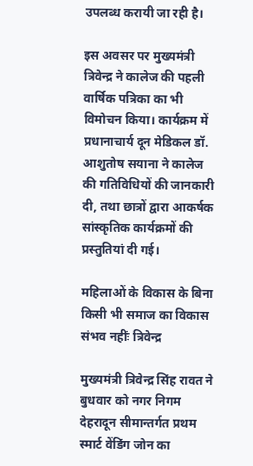उपलब्ध करायी जा रही है।

इस अवसर पर मुख्यमंत्री त्रिवेन्द्र ने कालेज की पहली वार्षिक पत्रिका का भी विमोचन किया। कार्यक्रम में प्रधानाचार्य दून मेडिकल डॉ. आशुतोष सयाना ने कालेज की गतिविधियों की जानकारी दी, तथा छात्रों द्वारा आकर्षक सांस्कृतिक कार्यक्रमों की प्रस्तुतियां दी गई।

महिलाओं के विकास के बिना किसी भी समाज का विकास संभव नहींः त्रिवेन्द्र

मुख्यमंत्री त्रिवेन्द्र सिंह रावत ने बुधवार को नगर निगम देहरादून सीमान्तर्गत प्रथम स्मार्ट वेंडिंग जोन का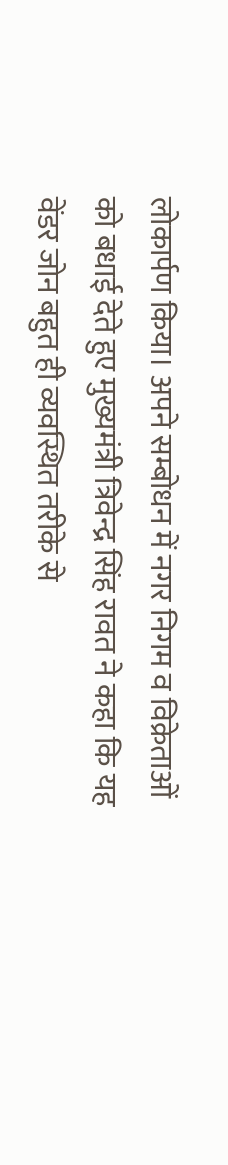लोकार्पण किया। अपने सम्बोधन में नगर निगम व विक्रेताओं को बधाई देते हुए मुख्यमंत्री त्रिवेन्द्र सिंह रावत ने कहा कि यह वेंडर जोन बहुत ही व्यवस्थित तरीके से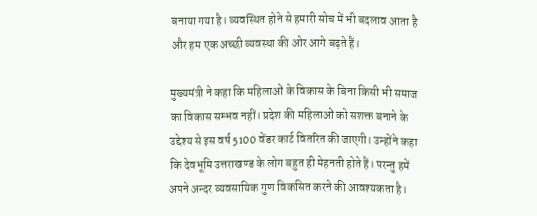बनाया गया है। व्यवस्थित होने से हमारी सोच में भी बदलाव आता है और हम एक अच्छी व्यवस्था की ओर आगे बढ़ते हैं।

मुख्यमंत्री ने कहा कि महिलाओं के विकास के बिना किसी भी समाज का विकास सम्भव नहीं। प्रदेश की महिलाओं को सशक्त बनाने के उद्देश्य से इस वर्ष 5100 वेंडर कार्ट वितरित की जाएगी। उन्होंने कहा कि देवभूमि उत्तराखण्ड के लोग बहुत ही मेहनती होते हैं। परन्तु हमें अपने अन्दर व्यवसायिक गुण विकसित करने की आवश्यकता है।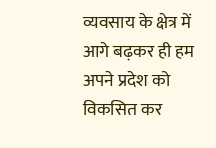व्यवसाय के क्षेत्र में आगे बढ़कर ही हम अपने प्रदेश को विकसित कर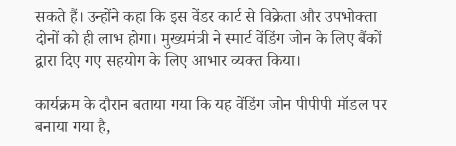सकते हैं। उन्होंने कहा कि इस वेंडर कार्ट से विक्रेता और उपभोक्ता दोनों को ही लाभ होगा। मुख्यमंत्री ने स्मार्ट वेंडिंग जोन के लिए बैंकों द्वारा दिए गए सहयोग के लिए आभार व्यक्त किया।

कार्यक्रम के दौरान बताया गया कि यह वेंडिंग जोन पीपीपी मॉडल पर बनाया गया है,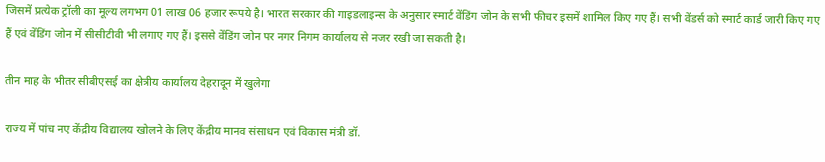जिसमें प्रत्येक ट्रॉली का मूल्य लगभग 01 लाख 06 हजार रूपये है। भारत सरकार की गाइडलाइन्स के अनुसार स्मार्ट वेंडिंग जोन के सभी फीचर इसमें शामिल किए गए हैं। सभी वेंडर्स को स्मार्ट कार्ड जारी किए गए हैं एवं वेंडिंग जोन में सीसीटीवी भी लगाए गए हैं। इससे वेंडिंग जोन पर नगर निगम कार्यालय से नजर रखी जा सकती है।

तीन माह के भीतर सीबीएसई का क्षेत्रीय कार्यालय देहरादून में खुलेगा

राज्य में पांच नए केंद्रीय विद्यालय खोलने के लिए केंद्रीय मानव संसाधन एवं विकास मंत्री डॉ.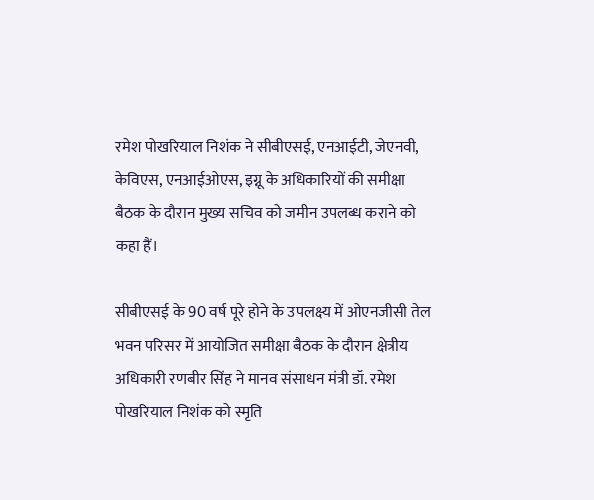रमेश पोखरियाल निशंक ने सीबीएसई, एनआईटी, जेएनवी, केविएस, एनआईओएस, इग्नू के अधिकारियों की समीक्षा बैठक के दौरान मुख्य सचिव को जमीन उपलब्ध कराने को कहा हैं।

सीबीएसई के 90 वर्ष पूरे होने के उपलक्ष्य में ओएनजीसी तेल भवन परिसर में आयोजित समीक्षा बैठक के दौरान क्षेत्रीय अधिकारी रणबीर सिंह ने मानव संसाधन मंत्री डॉ. रमेश पोखरियाल निशंक को स्मृति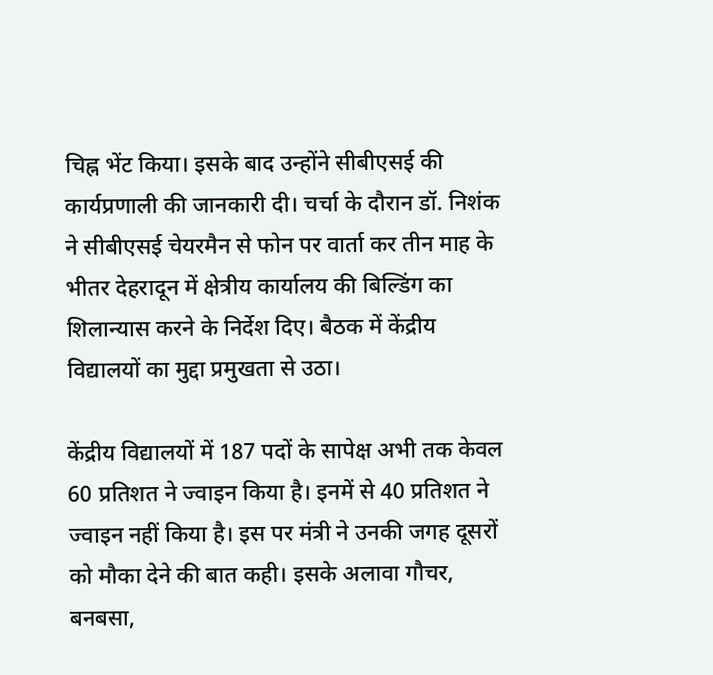चिह्न भेंट किया। इसके बाद उन्होंने सीबीएसई की कार्यप्रणाली की जानकारी दी। चर्चा के दौरान डॉ. निशंक ने सीबीएसई चेयरमैन से फोन पर वार्ता कर तीन माह के भीतर देहरादून में क्षेत्रीय कार्यालय की बिल्डिंग का शिलान्यास करने के निर्देश दिए। बैठक में केंद्रीय विद्यालयों का मुद्दा प्रमुखता से उठा।

केंद्रीय विद्यालयों में 187 पदों के सापेक्ष अभी तक केवल 60 प्रतिशत ने ज्वाइन किया है। इनमें से 40 प्रतिशत ने ज्वाइन नहीं किया है। इस पर मंत्री ने उनकी जगह दूसरों को मौका देने की बात कही। इसके अलावा गौचर, बनबसा,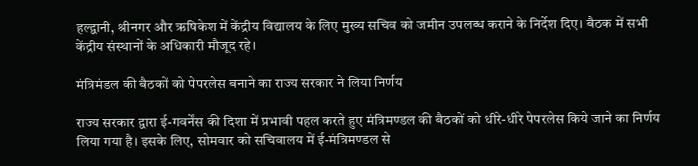हल्द्वानी, श्रीनगर और ऋषिकेश में केंद्रीय विद्यालय के लिए मुख्य सचिव को जमीन उपलब्ध कराने के निर्देश दिए। बैठक में सभी केंद्रीय संस्थानों के अधिकारी मौजूद रहे।

मंत्रिमंडल की बैठकों को पेपरलेस बनाने का राज्य सरकार ने लिया निर्णय

राज्य सरकार द्वारा ई-गवर्नेंस की दिशा में प्रभावी पहल करते हुए मंत्रिमण्डल की बैठकों को धीरे-धीरे पेपरलेस किये जाने का निर्णय लिया गया है। इसके लिए, सोमवार को सचिवालय में ई-मंत्रिमण्डल से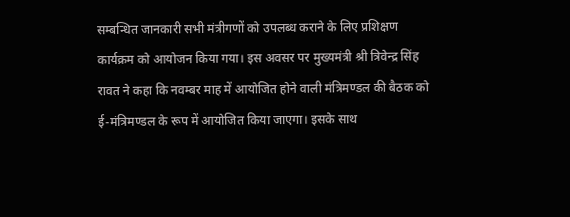सम्बन्धित जानकारी सभी मंत्रीगणों को उपलब्ध कराने के लिए प्रशिक्षण कार्यक्रम को आयोजन किया गया। इस अवसर पर मुख्यमंत्री श्री त्रिवेन्द्र सिंह रावत ने कहा कि नवम्बर माह में आयोजित होने वाली मंत्रिमण्डल की बैठक को ई-मंत्रिमण्डल के रूप में आयोजित किया जाएगा। इसके साथ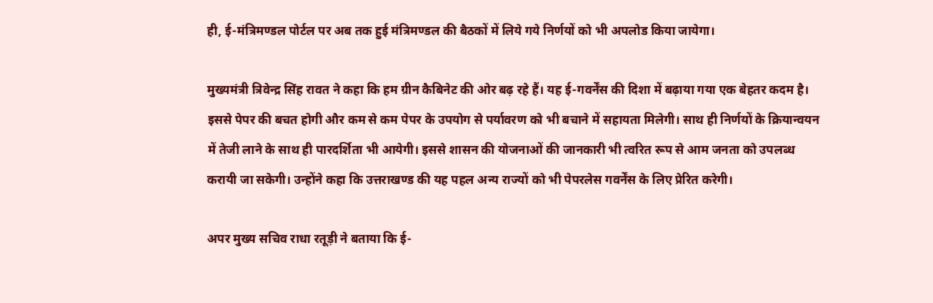ही, ई-मंत्रिमण्डल पोर्टल पर अब तक हुई मंत्रिमण्डल की बैठकों में लिये गये निर्णयों को भी अपलोड किया जायेगा।

मुख्यमंत्री त्रिवेन्द्र सिंह रावत ने कहा कि हम ग्रीन कैबिनेट की ओर बढ़ रहे हैं। यह ई-गवर्नेंस की दिशा में बढ़ाया गया एक बेहतर कदम है। इससे पेपर की बचत होगी और कम से कम पेपर के उपयोग से पर्यावरण को भी बचाने में सहायता मिलेगी। साथ ही निर्णयों के क्रियान्वयन में तेजी लाने के साथ ही पारदर्शिता भी आयेगी। इससे शासन की योजनाओं की जानकारी भी त्वरित रूप से आम जनता को उपलब्ध करायी जा सकेगी। उन्होंने कहा कि उत्तराखण्ड की यह पहल अन्य राज्यों को भी पेपरलेस गवर्नेंस के लिए प्रेरित करेगी।

अपर मुख्य सचिव राधा रतूड़ी ने बताया कि ई-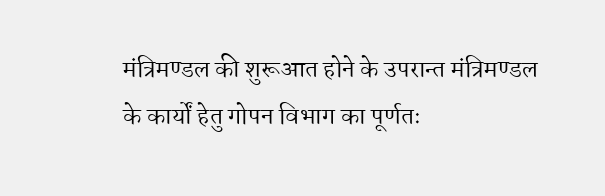मंत्रिमण्डल की शुरूआत होने के उपरान्त मंत्रिमण्डल के कार्यों हेतु गोपन विभाग का पूर्णतः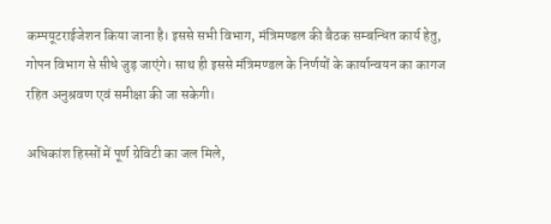कम्पयूटराईजेशन किया जाना है। इससे सभी विभाग, मंत्रिमण्डल की बैठक सम्बन्धित कार्य हेतु, गोपन विभाग से सीधे जुड़ जाएंगे। साथ ही इससे मंत्रिमण्डल के निर्णयों के कार्यान्वयन का कागज रहित अनुश्रवण एवं समीक्षा की जा सकेगी।

अधिकांश हिस्सों में पूर्ण ग्रेविटी का जल मिले,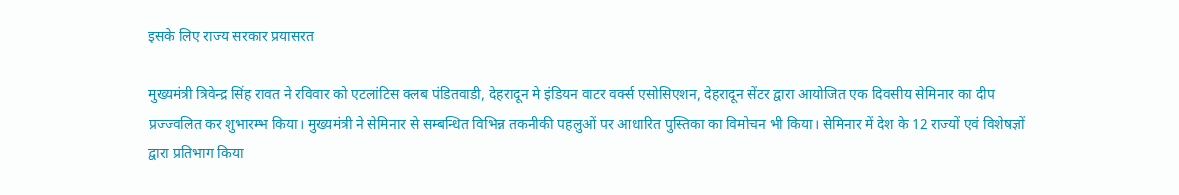इसके लिए राज्य सरकार प्रयासरत

मुख्यमंत्री त्रिवेन्द्र सिंह रावत ने रविवार को एटलांटिस क्लब पंडितवाडी, देहरादून मे इंडियन वाटर वर्क्स एसोसिएशन, देहरादून सेंटर द्वारा आयोजित एक दिवसीय सेमिनार का दीप प्रज्ज्वलित कर शुभारम्भ किया। मुख्यमंत्री ने सेमिनार से सम्बन्धित विभिन्न तकनीकी पहलुओं पर आधारित पुस्तिका का विमोचन भी किया। सेमिनार में देश के 12 राज्यों एवं विशेषज्ञों द्वारा प्रतिभाग किया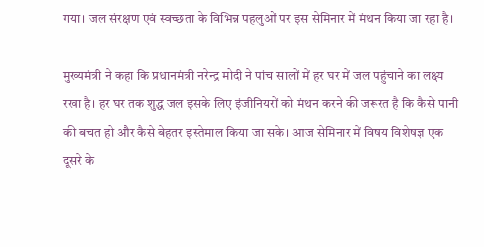गया। जल संरक्षण एवं स्वच्छता के विभिन्न पहलुओं पर इस सेमिनार में मंथन किया जा रहा है।

मुख्यमंत्री ने कहा कि प्रधानमंत्री नरेन्द्र मोदी ने पांच सालों में हर घर में जल पहुंचाने का लक्ष्य रखा है। हर घर तक शुद्ध जल इसके लिए इंजीनियरों को मंथन करने की जरूरत है कि कैसे पानी की बचत हो और कैसे बेहतर इस्तेमाल किया जा सके। आज सेमिनार में विषय विशेषज्ञ एक दूसरे के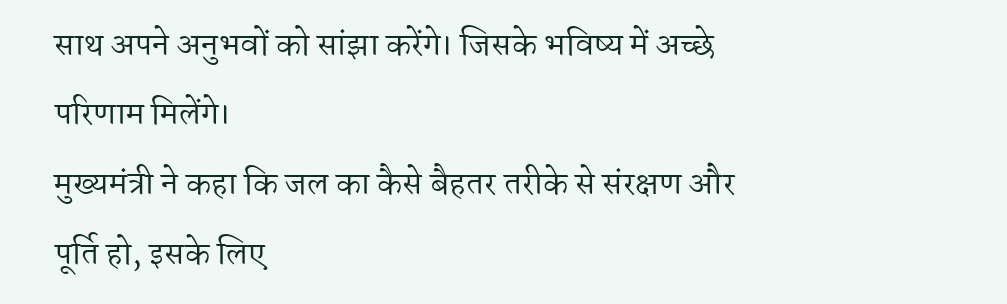साथ अपने अनुभवों को सांझा करेंगे। जिसके भविष्य में अच्छे परिणाम मिलेंगे।
मुख्यमंत्री ने कहा कि जल का कैसे बैहतर तरीके से संरक्षण और पूर्ति हो, इसके लिए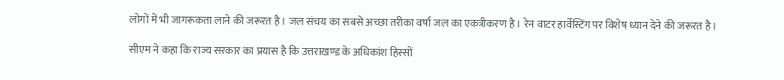लोगों में भी जागरूकता लाने की जरूरत है। जल संचय का सबसे अच्छा तरीका वर्षा जल का एकत्रीकरण है। रेन वाटर हार्वेस्टिंग पर विशेष ध्यान देने की जरूरत है।

सीएम ने कहा कि राज्य सरकार का प्रयास है कि उत्तराखण्ड के अधिकांश हिस्सों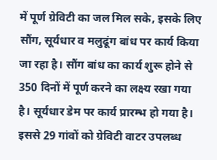में पूर्ण ग्रेविटी का जल मिल सके, इसके लिए सौंग, सूर्यधार व मलुढूंग बांध पर कार्य किया जा रहा है। सौंग बांध का कार्य शुरू होने से 350 दिनों में पूर्ण करने का लक्ष्य रखा गया है। सूर्यधार डेम पर कार्य प्रारम्भ हो गया है। इससे 29 गांवों को ग्रेविटी वाटर उपलब्ध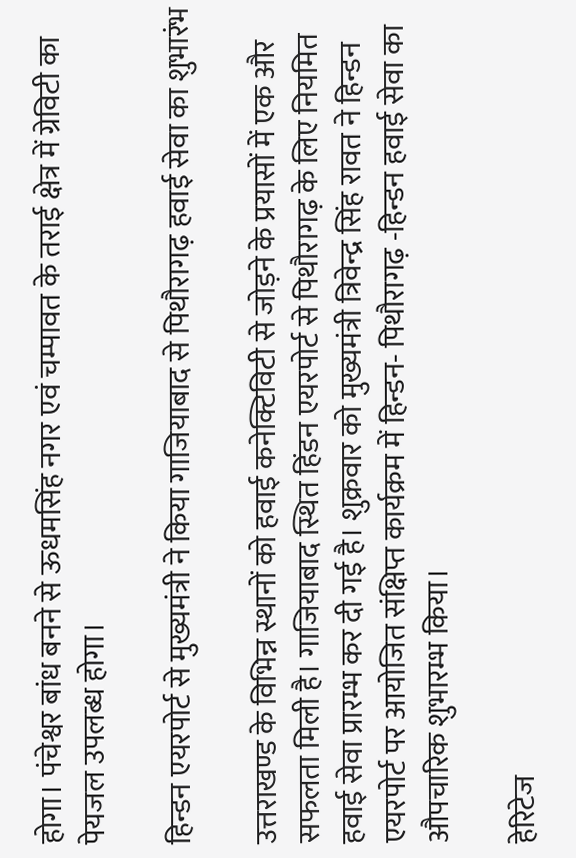होगा। पंचेश्वर बांध बनने से ऊधमसिंह नगर एवं चम्पावत के तराई क्षेत्र में ग्रेविटी का पेयजल उपलब्ध होगा।

हिन्डन एयरपोर्ट से मुख्यमंत्री ने किया गाजियाबाद से पिथौरागढ़ हवाई सेवा का शुभारंभ

उत्तराखण्ड के विभिन्न स्थानों को हवाई कनेक्टिविटी से जोड़ने के प्रयासों में एक और सफलता मिली है। गाजियाबाद स्थित हिंडन एयरपोर्ट से पिथौरागढ़ के लिए नियमित हवाई सेवा प्रारम्भ कर दी गई है। शुक्रवार को मुख्यमंत्री त्रिवेन्द्र सिंह रावत ने हिन्डन एयरपोर्ट पर आयोजित संक्षिप्त कार्यक्रम में हिन्डन- पिथौरागढ़ -हिन्डन हवाई सेवा का औपचारिक शुभारम्भ किया।

हेरिटेज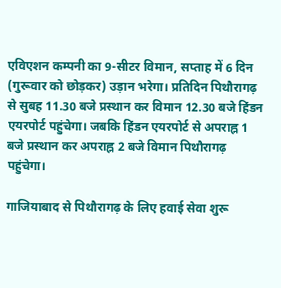एविएशन कम्पनी का 9-सीटर विमान, सप्ताह में 6 दिन (गुरूवार को छोड़कर) उड़ान भरेगा। प्रतिदिन पिथौरागढ़ से सुबह 11.30 बजे प्रस्थान कर विमान 12.30 बजे हिंडन एयरपोर्ट पहुंचेगा। जबकि हिंडन एयरपोर्ट से अपराह्न 1 बजे प्रस्थान कर अपराह्न 2 बजे विमान पिथौरागढ़ पहुंचेगा।

गाजियाबाद से पिथौरागढ़ के लिए हवाई सेवा शुरू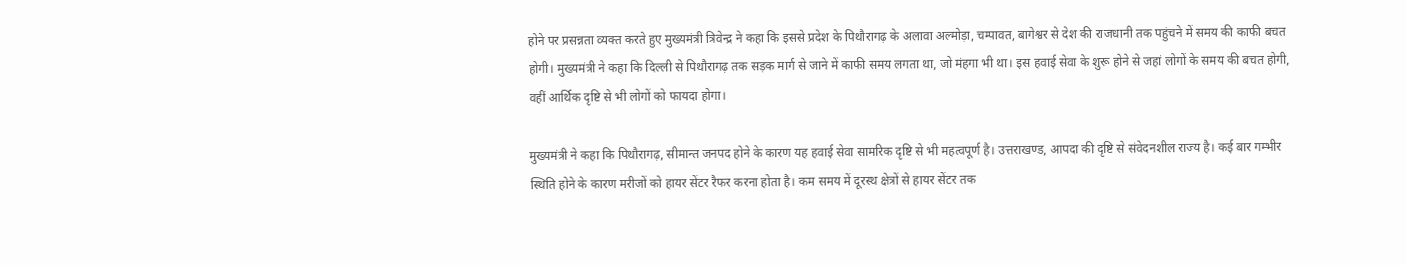होने पर प्रसन्नता व्यक्त करते हुए मुख्यमंत्री त्रिवेन्द्र ने कहा कि इससे प्रदेश के पिथौरागढ़ के अलावा अल्मोड़ा, चम्पावत, बागेश्वर से देश की राजधानी तक पहुंचने में समय की काफी बचत होगी। मुख्यमंत्री ने कहा कि दिल्ली से पिथौरागढ़ तक सड़क मार्ग से जाने में काफी समय लगता था, जो मंहगा भी था। इस हवाई सेवा के शुरू होने से जहां लोगों के समय की बचत होगी, वहीं आर्थिक दृष्टि से भी लोगों को फायदा होगा।

मुख्यमंत्री ने कहा कि पिथौरागढ़, सीमान्त जनपद होने के कारण यह हवाई सेवा सामरिक दृष्टि से भी महत्वपूर्ण है। उत्तराखण्ड, आपदा की दृष्टि से संवेदनशील राज्य है। कई बार गम्भीर स्थिति होने के कारण मरीजों को हायर सेंटर रैफर करना होता है। कम समय में दूरस्थ क्षेत्रों से हायर सेंटर तक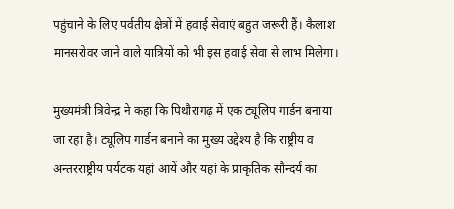पहुंचाने के लिए पर्वतीय क्षेत्रों में हवाई सेवाएं बहुत जरूरी हैं। कैलाश मानसरोवर जाने वाले यात्रियों को भी इस हवाई सेवा से लाभ मिलेगा।

मुख्यमंत्री त्रिवेन्द्र ने कहा कि पिथौरागढ़ में एक ट्यूलिप गार्डन बनाया जा रहा है। ट्यूलिप गार्डन बनाने का मुख्य उद्देश्य है कि राष्ट्रीय व अन्तरराष्ट्रीय पर्यटक यहां आयें और यहां के प्राकृतिक सौन्दर्य का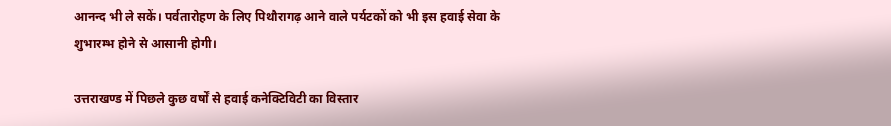आनन्द भी ले सकें। पर्वतारोहण के लिए पिथौरागढ़ आने वाले पर्यटकों को भी इस हवाई सेवा के शुभारम्भ होने से आसानी होगी।

उत्तराखण्ड में पिछले कुछ वर्षों से हवाई कनेक्टिविटी का विस्तार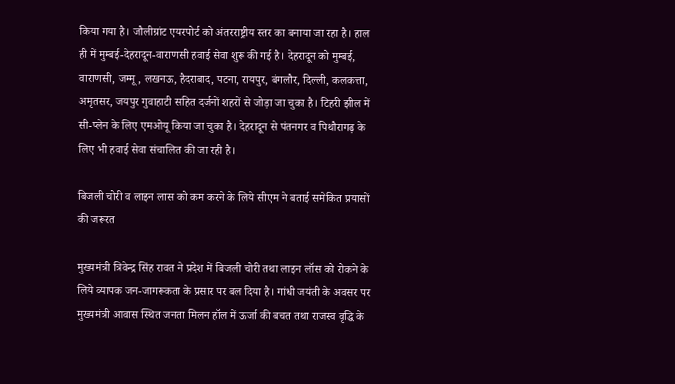किया गया है। जौलीग्रांट एयरपोर्ट को अंतरराष्ट्रीय स्तर का बनाया जा रहा है। हाल ही में मुम्बई-देहरादून-वाराणसी हवाई सेवा शुरू की गई है। देहरादून को मुम्बई, वाराणसी, जम्मू, लखनऊ, हैदराबाद, पटना, रायपुर, बंगलौर, दिल्ली, कलकत्ता, अमृतसर, जयपुर गुवाहाटी सहित दर्जनों शहरों से जोड़ा जा चुका है। टिहरी झील में सी-प्लेन के लिए एमओयू किया जा चुका है। देहरादून से पंतनगर व पिथौरागढ़ के लिए भी हवाई सेवा संचालित की जा रही है।

बिजली चोरी व लाइन लास को कम करने के लिये सीएम ने बताई समेकित प्रयासों की जरूरत

मुख्यमंत्री त्रिवेन्द्र सिंह रावत ने प्रदेश में बिजली चोरी तथा लाइन लॉस को रोकने के लिये व्यापक जन-जागरूकता के प्रसार पर बल दिया है। गांधी जयंती के अवसर पर मुख्यमंत्री आवास स्थित जनता मिलन हॉल में ऊर्जा की बचत तथा राजस्व वृद्धि के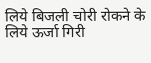लिये बिजली चोरी रोकने के लिये ऊर्जा गिरी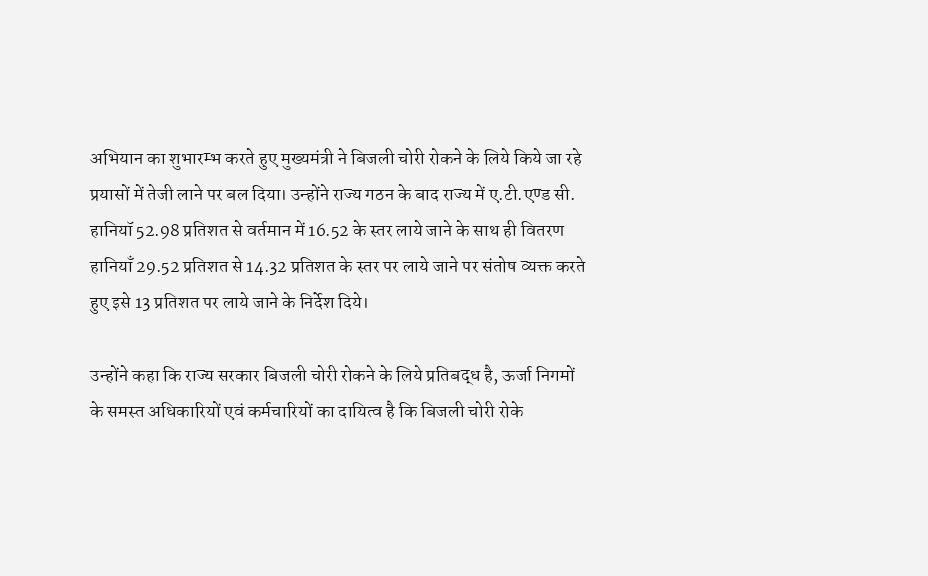अभियान का शुभारम्भ करते हुए मुख्यमंत्री ने बिजली चोरी रोकने के लिये किये जा रहे प्रयासों में तेजी लाने पर बल दिया। उन्होंने राज्य गठन के बाद राज्य में ए.टी.एण्ड सी. हानियॉ 52.98 प्रतिशत से वर्तमान में 16.52 के स्तर लाये जाने के साथ ही वितरण हानियाँ 29.52 प्रतिशत से 14.32 प्रतिशत के स्तर पर लाये जाने पर संतोष व्यक्त करते हुए इसे 13 प्रतिशत पर लाये जाने के निर्देश दिये।

उन्होंने कहा कि राज्य सरकार बिजली चोरी रोकने के लिये प्रतिबद्ध है, ऊर्जा निगमों के समस्त अधिकारियों एवं कर्मचारियों का दायित्व है कि बिजली चोरी रोके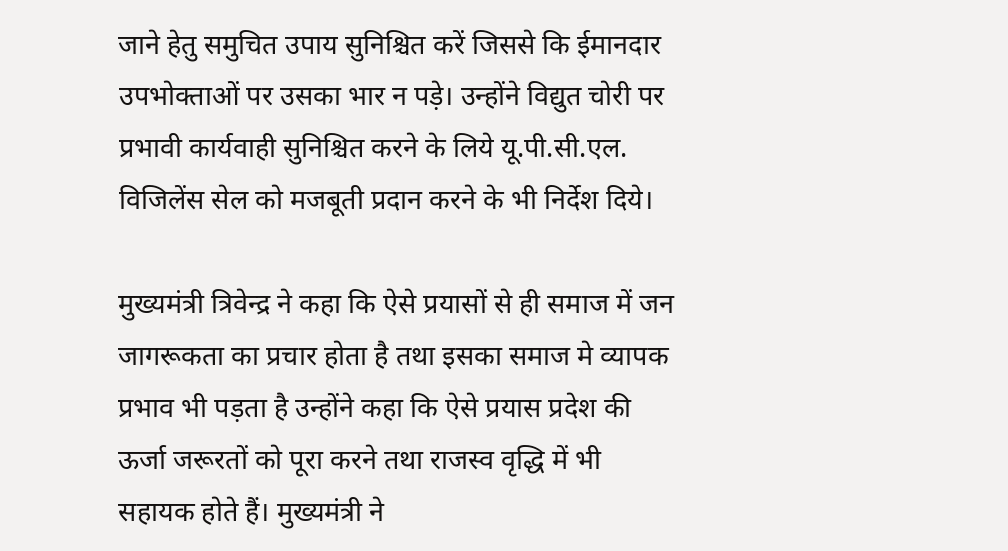जाने हेतु समुचित उपाय सुनिश्चित करें जिससे कि ईमानदार उपभोक्ताओं पर उसका भार न पड़े। उन्होंने विद्युत चोरी पर प्रभावी कार्यवाही सुनिश्चित करने के लिये यू.पी.सी.एल. विजिलेंस सेल को मजबूती प्रदान करने के भी निर्देश दिये।

मुख्यमंत्री त्रिवेन्द्र ने कहा कि ऐसे प्रयासों से ही समाज में जन जागरूकता का प्रचार होता है तथा इसका समाज मे व्यापक प्रभाव भी पड़ता है उन्होंने कहा कि ऐसे प्रयास प्रदेश की ऊर्जा जरूरतों को पूरा करने तथा राजस्व वृद्धि में भी सहायक होते हैं। मुख्यमंत्री ने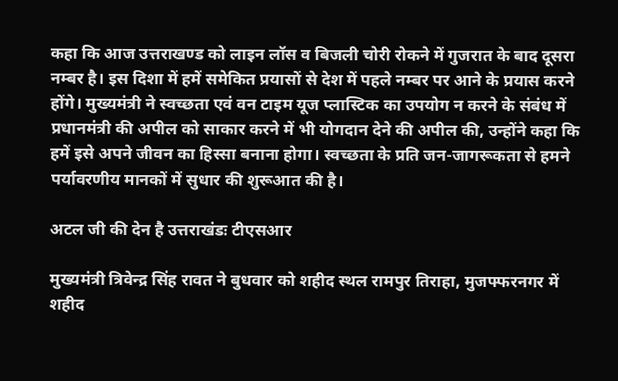कहा कि आज उत्तराखण्ड को लाइन लॉस व बिजली चोरी रोकने में गुजरात के बाद दूसरा नम्बर है। इस दिशा में हमें समेकित प्रयासों से देश में पहले नम्बर पर आने के प्रयास करने होंगे। मुख्यमंत्री ने स्वच्छता एवं वन टाइम यूज प्लास्टिक का उपयोग न करने के संबंध में प्रधानमंत्री की अपील को साकार करने में भी योगदान देने की अपील की, उन्होंने कहा कि हमें इसे अपने जीवन का हिस्सा बनाना होगा। स्वच्छता के प्रति जन-जागरूकता से हमने पर्यावरणीय मानकों में सुधार की शुरूआत की है।

अटल जी की देन है उत्तराखंडः टीएसआर

मुख्यमंत्री त्रिवेन्द्र सिंह रावत ने बुधवार को शहीद स्थल रामपुर तिराहा, मुजफ्फरनगर में शहीद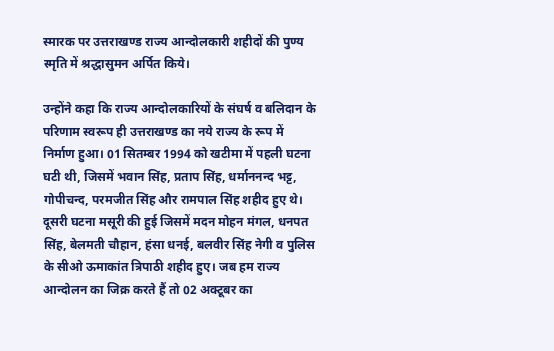स्मारक पर उत्तराखण्ड राज्य आन्दोलकारी शहीदों की पुण्य स्मृति में श्रद्धासुमन अर्पित किये।

उन्होंने कहा कि राज्य आन्दोलकारियों के संघर्ष व बलिदान के परिणाम स्वरूप ही उत्तराखण्ड का नये राज्य के रूप में निर्माण हुआ। 01 सितम्बर 1994 को खटीमा में पहली घटना घटी थी, जिसमें भवान सिंह, प्रताप सिंह, धर्माननन्द भट्ट, गोपीचन्द, परमजीत सिंह और रामपाल सिंह शहीद हुए थे। दूसरी घटना मसूरी की हुई जिसमें मदन मोहन मंगल, धनपत सिंह, बेलमती चौहान, हंसा धनई, बलवीर सिंह नेगी व पुलिस के सीओ ऊमाकांत त्रिपाठी शहीद हुए। जब हम राज्य आन्दोलन का जिक्र करते हैं तो 02 अक्टूबर का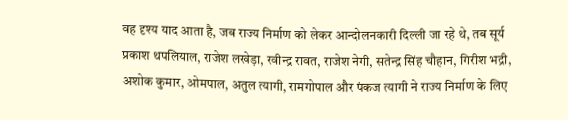वह दृश्य याद आता है, जब राज्य निर्माण को लेकर आन्दोलनकारी दिल्ली जा रहे थे, तब सूर्य प्रकाश थपलियाल, राजेश लखेड़ा, रवीन्द्र रावत, राजेश नेगी, सतेन्द्र सिंह चौहान, गिरीश भद्री, अशोक कुमार, ओमपाल, अतुल त्यागी, रामगोपाल और पंकज त्यागी ने राज्य निर्माण के लिए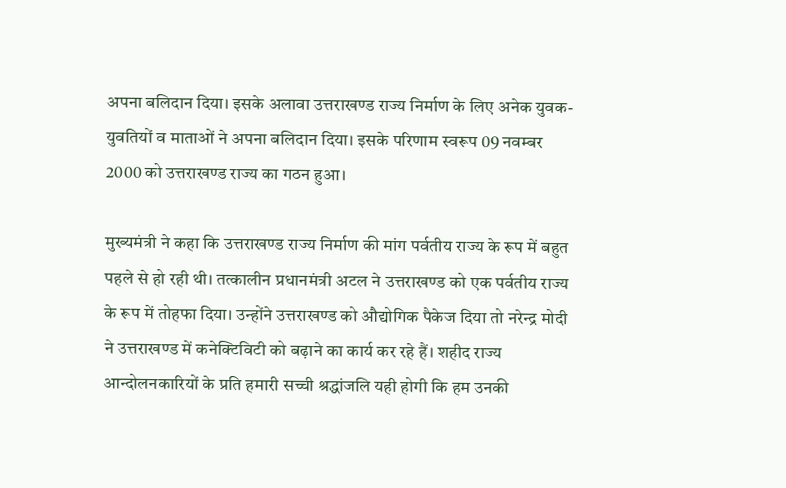अपना बलिदान दिया। इसके अलावा उत्तराखण्ड राज्य निर्माण के लिए अनेक युवक-युवतियों व माताओं ने अपना बलिदान दिया। इसके परिणाम स्वरूप 09 नवम्बर 2000 को उत्तराखण्ड राज्य का गठन हुआ।

मुख्यमंत्री ने कहा कि उत्तराखण्ड राज्य निर्माण की मांग पर्वतीय राज्य के रूप में बहुत पहले से हो रही थी। तत्कालीन प्रधानमंत्री अटल ने उत्तराखण्ड को एक पर्वतीय राज्य के रूप में तोहफा दिया। उन्होंने उत्तराखण्ड को औद्योगिक पैकेज दिया तो नरेन्द्र मोदी ने उत्तराखण्ड में कनेक्टिविटी को बढ़ाने का कार्य कर रहे हैं। शहीद राज्य आन्दोलनकारियों के प्रति हमारी सच्ची श्रद्धांजलि यही होगी कि हम उनकी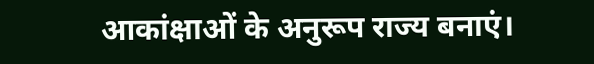आकांक्षाओं के अनुरूप राज्य बनाएं।